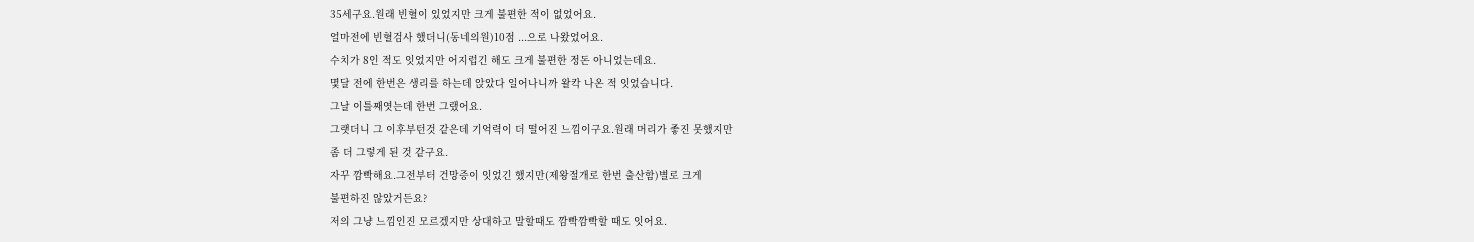35세구요.원래 빈혈이 있었지만 크게 불편한 적이 없었어요.
얼마전에 빈혈검사 했더니(동네의원)10점 ...으로 나왔었어요.
수치가 8인 적도 잇었지만 어지럽긴 해도 크게 불편한 정돈 아니었는데요.
몇달 전에 한번은 생리를 하는데 앉았다 일어나니까 왈칵 나온 적 잇었습니다.
그날 이틀째엿는데 한번 그랬어요.
그랫더니 그 이후부턴것 같은데 기억력이 더 떨어진 느낌이구요.원래 머리가 좋진 못했지만
좀 더 그렇게 된 것 같구요.
자꾸 깜빡해요.그전부터 건망증이 잇었긴 했지만(제왕절개로 한번 출산함)별로 크게
불편하진 않았거든요?
저의 그냥 느낌인진 모르겠지만 상대하고 말할때도 깜빡깜빡할 때도 잇어요.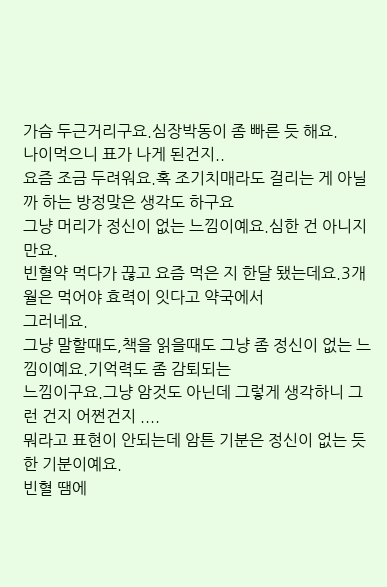가슴 두근거리구요.심장박동이 좀 빠른 듯 해요.
나이먹으니 표가 나게 된건지..
요즘 조금 두려워요.혹 조기치매라도 걸리는 게 아닐까 하는 방정맞은 생각도 하구요
그냥 머리가 정신이 없는 느낌이예요.심한 건 아니지만요.
빈혈약 먹다가 끊고 요즘 먹은 지 한달 됐는데요.3개월은 먹어야 효력이 잇다고 약국에서
그러네요.
그냥 말할때도,책을 읽을때도 그냥 좀 정신이 없는 느낌이예요.기억력도 좀 감퇴되는
느낌이구요.그냥 암것도 아닌데 그렇게 생각하니 그런 건지 어쩐건지 ....
뭐라고 표현이 안되는데 암튼 기분은 정신이 없는 듯한 기분이예요.
빈혈 땜에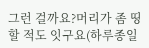그런 걸까요?머리가 좀 띵할 적도 잇구요(하루종일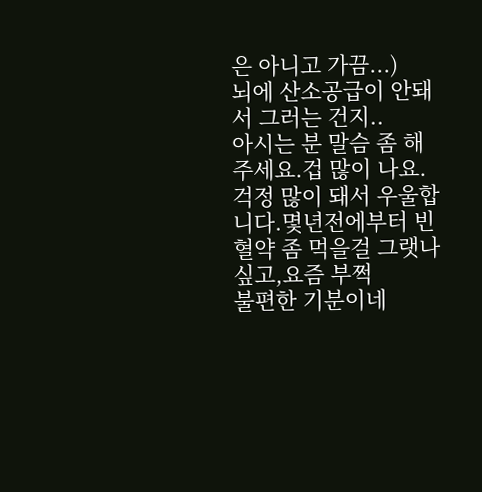은 아니고 가끔...)
뇌에 산소공급이 안돼서 그러는 건지..
아시는 분 말슴 좀 해주세요.겁 많이 나요.
걱정 많이 돼서 우울합니다.몇년전에부터 빈혈약 좀 먹을걸 그랫나 싶고,요즘 부쩍
불편한 기분이네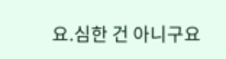요.심한 건 아니구요